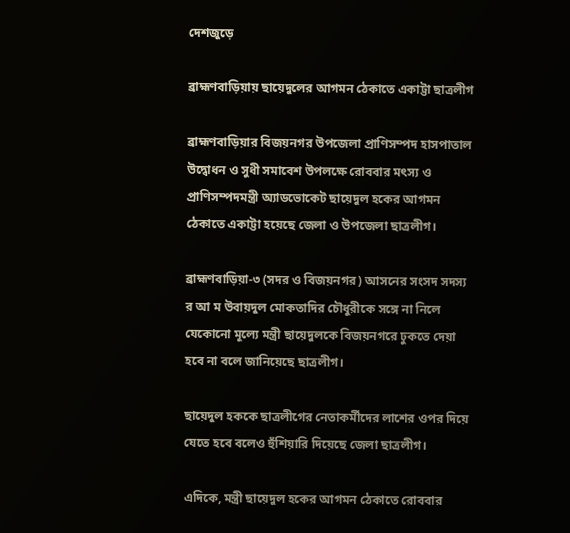দেশজুড়ে

ব্রাহ্মণবাড়িয়ায় ছায়েদুলের আগমন ঠেকাতে একাট্টা ছাত্রলীগ

ব্রাহ্মণবাড়িয়ার বিজয়নগর উপজেলা প্রাণিসম্পদ হাসপাতাল উদ্বোধন ও সুধী সমাবেশ উপলক্ষে রোববার মৎস্য ও প্রাণিসম্পদমন্ত্রী অ্যাডভোকেট ছায়েদুল হকের আগমন ঠেকাতে একাট্টা হয়েছে জেলা ও উপজেলা ছাত্রলীগ।

ব্রাহ্মণবাড়িয়া-৩ (সদর ও বিজয়নগর) আসনের সংসদ সদস্য র আ ম উবায়দুল মোকতাদির চৌধুরীকে সঙ্গে না নিলে যেকোনো মূল্যে মন্ত্রী ছায়েদুলকে বিজয়নগরে ঢুকতে দেয়া হবে না বলে জানিয়েছে ছাত্রলীগ।

ছায়েদুল হককে ছাত্রলীগের নেতাকর্মীদের লাশের ওপর দিয়ে যেতে হবে বলেও হুঁশিয়ারি দিয়েছে জেলা ছাত্রলীগ।

এদিকে, মন্ত্রী ছায়েদুল হকের আগমন ঠেকাতে রোববার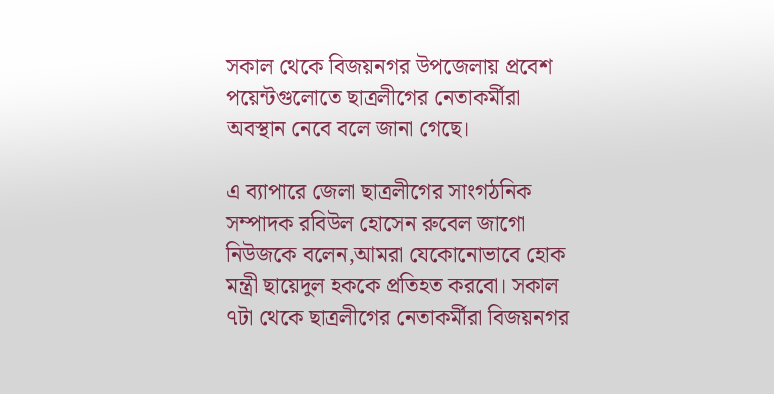সকাল থেকে বিজয়নগর উপজেলায় প্রবেশ পয়েন্টগুলোতে ছাত্রলীগের নেতাকর্মীরা অবস্থান নেবে বলে জানা গেছে।

এ ব্যাপারে জেলা ছাত্রলীগের সাংগঠনিক সম্পাদক রবিউল হোসেন রুবেল জাগো নিউজকে বলেন,আমরা যেকোনোভাবে হোক মন্ত্রী ছায়েদুল হককে প্রতিহত করবো। সকাল ৭টা থেকে ছাত্রলীগের নেতাকর্মীরা বিজয়নগর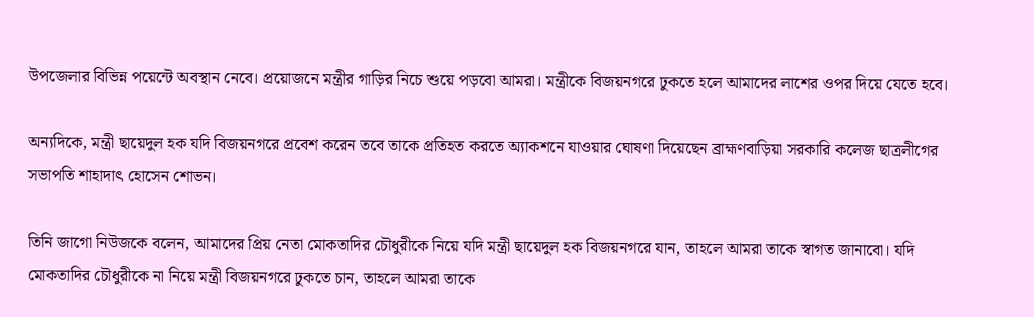উপজেলার বিভিন্ন পয়েন্টে অবস্থান নেবে। প্রয়োজনে মন্ত্রীর গাড়ির নিচে শুয়ে পড়বো আমরা। মন্ত্রীকে বিজয়নগরে ঢুকতে হলে আমাদের লাশের ওপর দিয়ে যেতে হবে।

অন্যদিকে, মন্ত্রী ছায়েদুল হক যদি বিজয়নগরে প্রবেশ করেন তবে তাকে প্রতিহত করতে অ্যাকশনে যাওয়ার ঘোষণা দিয়েছেন ব্রাহ্মণবাড়িয়া সরকারি কলেজ ছাত্রলীগের সভাপতি শাহাদাৎ হোসেন শোভন।

তিনি জাগো নিউজকে বলেন, আমাদের প্রিয় নেতা মোকতাদির চৌধুরীকে নিয়ে যদি মন্ত্রী ছায়েদুল হক বিজয়নগরে যান, তাহলে আমরা তাকে স্বাগত জানাবো। যদি মোকতাদির চৌধুরীকে না নিয়ে মন্ত্রী বিজয়নগরে ঢুকতে চান, তাহলে আমরা তাকে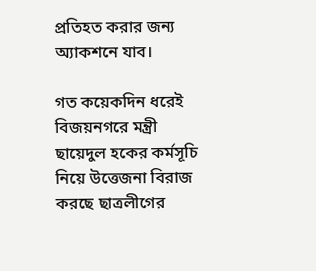প্রতিহত করার জন্য অ্যাকশনে যাব।

গত কয়েকদিন ধরেই বিজয়নগরে মন্ত্রী ছায়েদুল হকের কর্মসূচি নিয়ে উত্তেজনা বিরাজ করছে ছাত্রলীগের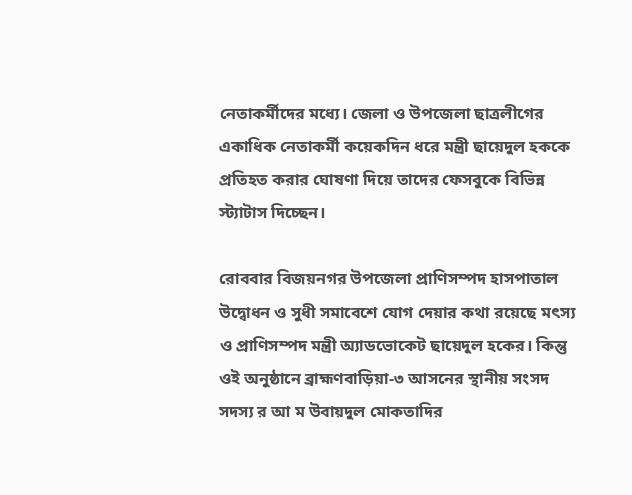নেতাকর্মীদের মধ্যে। জেলা ও উপজেলা ছাত্রলীগের একাধিক নেতাকর্মী কয়েকদিন ধরে মন্ত্রী ছায়েদুল হককে প্রতিহত করার ঘোষণা দিয়ে তাদের ফেসবুকে বিভিন্ন স্ট্যাটাস দিচ্ছেন।

রোববার বিজয়নগর উপজেলা প্রাণিসম্পদ হাসপাতাল উদ্বোধন ও সুধী সমাবেশে যোগ দেয়ার কথা রয়েছে মৎস্য ও প্রাণিসম্পদ মন্ত্রী অ্যাডভোকেট ছায়েদুল হকের। কিন্তু ওই অনুষ্ঠানে ব্রাহ্মণবাড়িয়া-৩ আসনের স্থানীয় সংসদ সদস্য র আ ম উবায়দুল মোকতাদির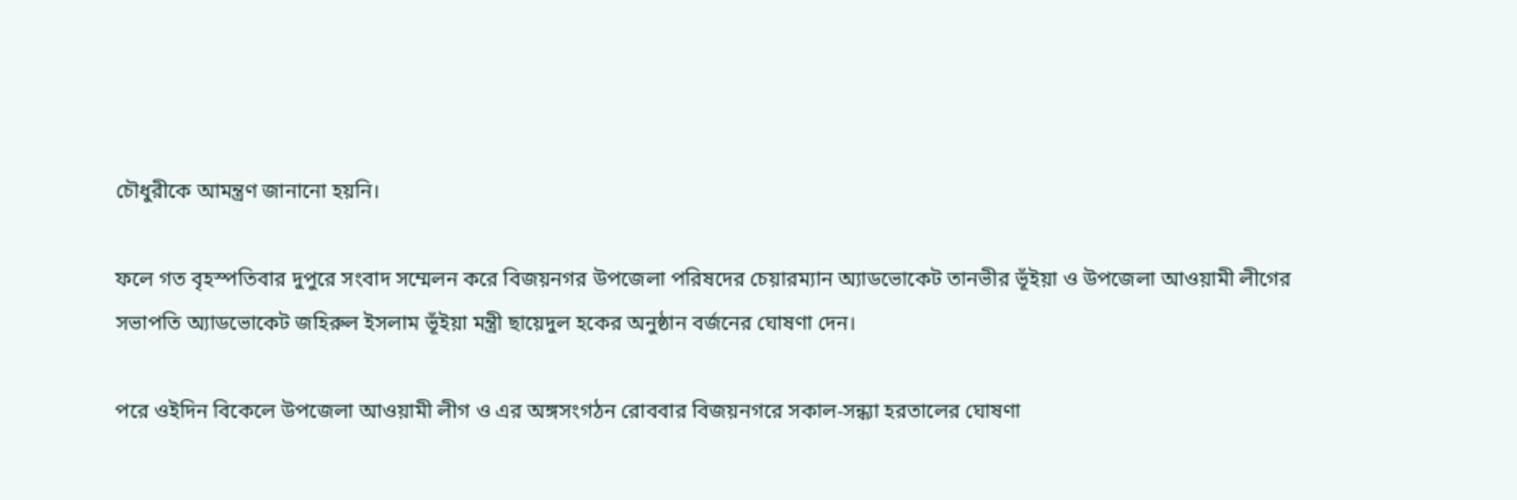চৌধুরীকে আমন্ত্রণ জানানো হয়নি।

ফলে গত বৃহস্পতিবার দুপুরে সংবাদ সম্মেলন করে বিজয়নগর উপজেলা পরিষদের চেয়ারম্যান অ্যাডভোকেট তানভীর ভূঁইয়া ও উপজেলা আওয়ামী লীগের সভাপতি অ্যাডভোকেট জহিরুল ইসলাম ভূঁইয়া মন্ত্রী ছায়েদুল হকের অনুষ্ঠান বর্জনের ঘোষণা দেন।

পরে ওইদিন বিকেলে উপজেলা আওয়ামী লীগ ও এর অঙ্গসংগঠন রোববার বিজয়নগরে সকাল-সন্ধ্যা হরতালের ঘোষণা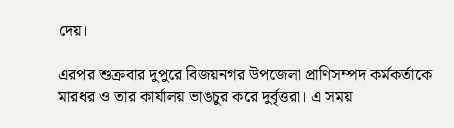দেয়।

এরপর শুক্রবার দুপুরে বিজয়নগর উপজেলা প্রাণিসম্পদ কর্মকর্তাকে মারধর ও তার কার্যালয় ভাঙচুর করে দুর্বৃত্তরা। এ সময়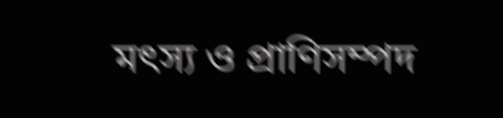মৎস্য ও প্রাণিসম্পদ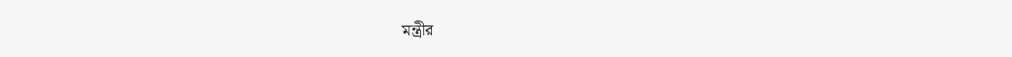মন্ত্রীর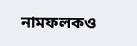নামফলকও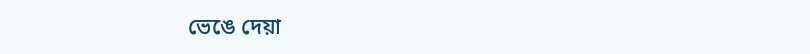ভেঙে দেয়া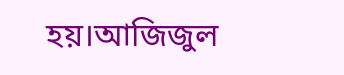হয়।আজিজুল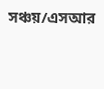সঞ্চয়/এসআর